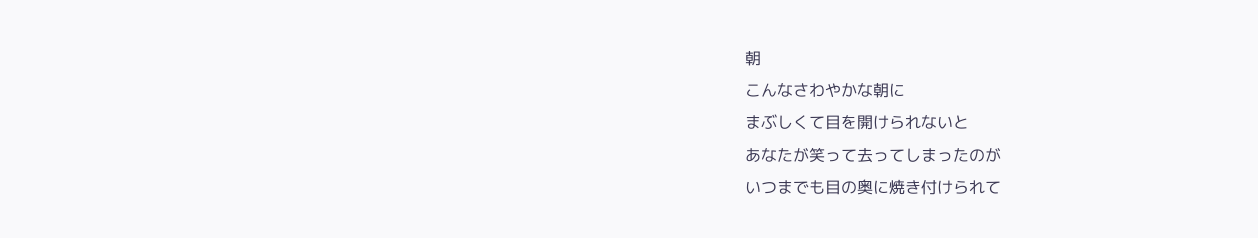朝
こんなさわやかな朝に
まぶしくて目を開けられないと
あなたが笑って去ってしまったのが
いつまでも目の奥に焼き付けられて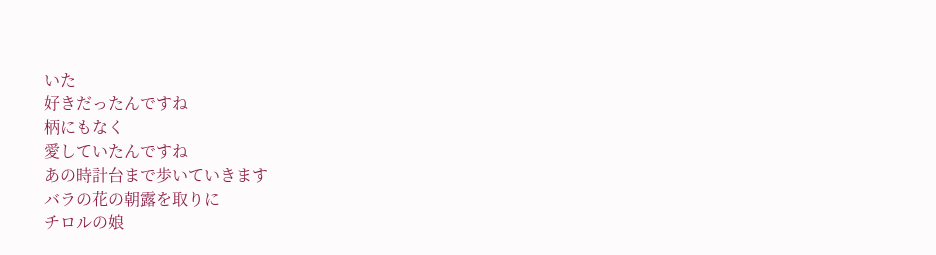いた
好きだったんですね
柄にもなく
愛していたんですね
あの時計台まで歩いていきます
バラの花の朝露を取りに
チロルの娘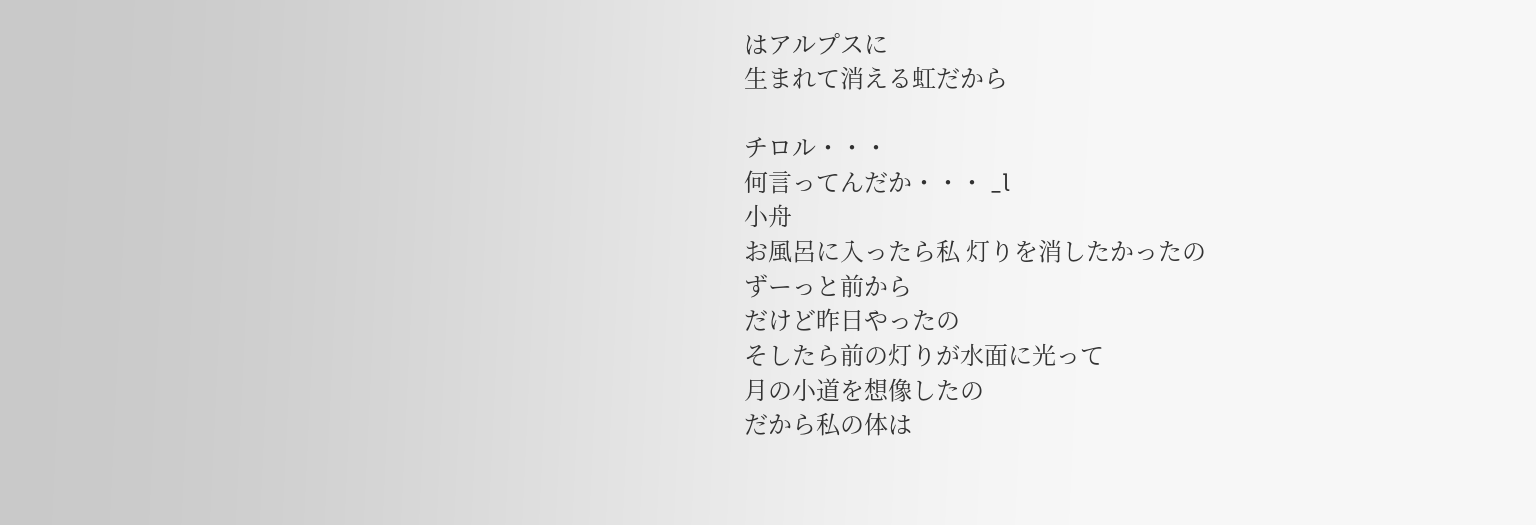はアルプスに
生まれて消える虹だから

チロル・・・
何言ってんだか・・・ _l
小舟
お風呂に入ったら私 灯りを消したかったの
ずーっと前から
だけど昨日やったの
そしたら前の灯りが水面に光って
月の小道を想像したの
だから私の体は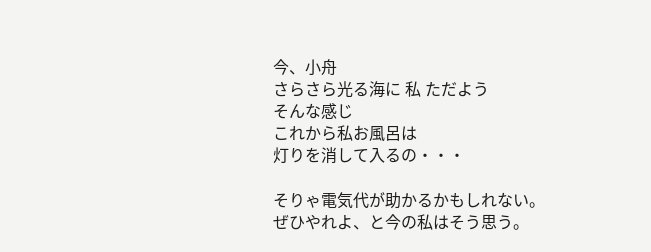今、小舟
さらさら光る海に 私 ただよう
そんな感じ
これから私お風呂は
灯りを消して入るの・・・

そりゃ電気代が助かるかもしれない。
ぜひやれよ、と今の私はそう思う。